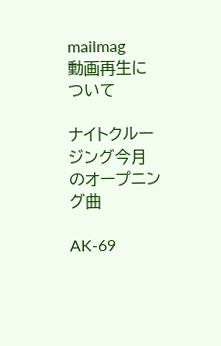mailmag
動画再生について

ナイトクルージング今月のオープニング曲

AK-69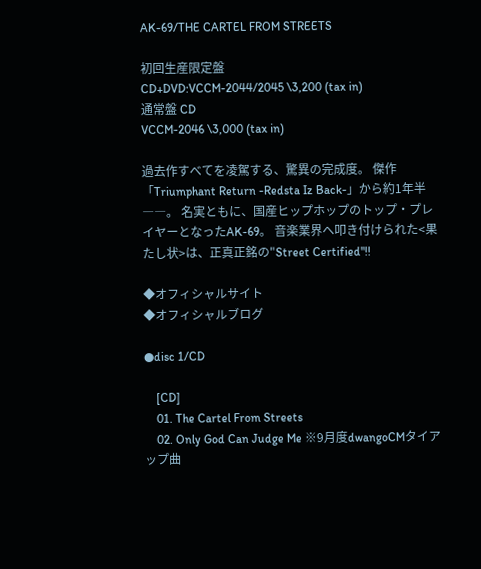AK-69/THE CARTEL FROM STREETS

初回生産限定盤
CD+DVD:VCCM-2044/2045 \3,200 (tax in)
通常盤 CD
VCCM-2046 \3,000 (tax in)

過去作すべてを凌駕する、驚異の完成度。 傑作「Triumphant Return -Redsta Iz Back-」から約1年半――。 名実ともに、国産ヒップホップのトップ・プレイヤーとなったAK-69。 音楽業界へ叩き付けられた<果たし状>は、正真正銘の"Street Certified"!!

◆オフィシャルサイト
◆オフィシャルブログ

●disc 1/CD

    [CD]
    01. The Cartel From Streets
    02. Only God Can Judge Me ※9月度dwangoCMタイアップ曲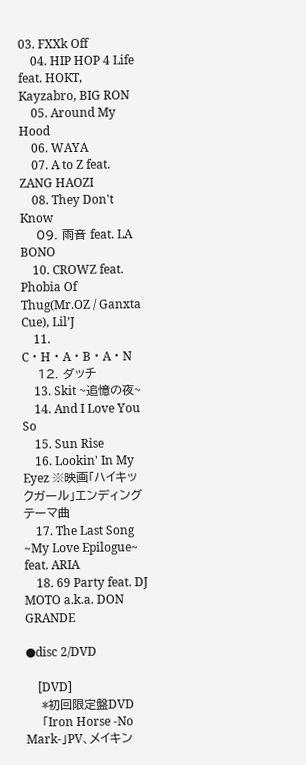03. FXXk Off
    04. HIP HOP 4 Life feat. HOKT, Kayzabro, BIG RON
    05. Around My Hood
    06. WAYA
    07. A to Z feat. ZANG HAOZI
    08. They Don't Know
    09. 雨音 feat. LA BONO
    10. CROWZ feat. Phobia Of Thug(Mr.OZ / Ganxta Cue), Lil’J
    11. C・H・A・B・A・N
    12. ダッチ
    13. Skit ~追憶の夜~
    14. And I Love You So
    15. Sun Rise
    16. Lookin' In My Eyez ※映画「ハイキックガール」エンディングテーマ曲
    17. The Last Song ~My Love Epilogue~ feat. ARIA
    18. 69 Party feat. DJ MOTO a.k.a. DON GRANDE

●disc 2/DVD

    [DVD]
    *初回限定盤DVD
    「Iron Horse -No Mark-」PV、メイキン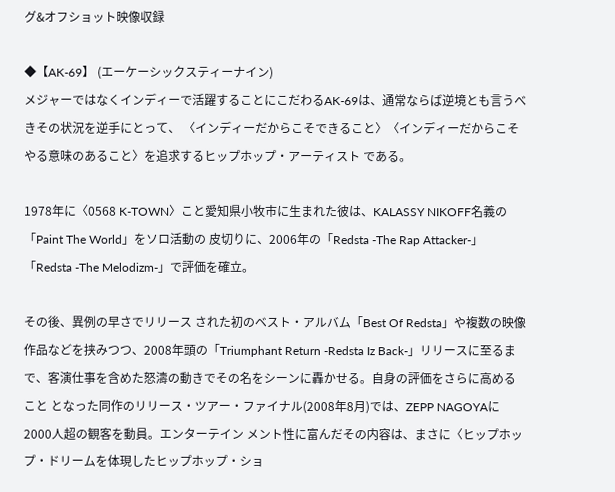グ&オフショット映像収録

◆【AK-69】 (エーケーシックスティーナイン)
メジャーではなくインディーで活躍することにこだわるAK-69は、通常ならば逆境とも言うべきその状況を逆手にとって、 〈インディーだからこそできること〉〈インディーだからこそやる意味のあること〉を追求するヒップホップ・アーティスト である。

1978年に〈0568 K-TOWN〉こと愛知県小牧市に生まれた彼は、KALASSY NIKOFF名義の「Paint The World」をソロ活動の 皮切りに、2006年の「Redsta -The Rap Attacker-」「Redsta -The Melodizm-」で評価を確立。

その後、異例の早さでリリース された初のベスト・アルバム「Best Of Redsta」や複数の映像作品などを挟みつつ、2008年頭の「Triumphant Return -Redsta Iz Back-」リリースに至るまで、客演仕事を含めた怒濤の動きでその名をシーンに轟かせる。自身の評価をさらに高めること となった同作のリリース・ツアー・ファイナル(2008年8月)では、ZEPP NAGOYAに2000人超の観客を動員。エンターテイン メント性に富んだその内容は、まさに〈ヒップホップ・ドリームを体現したヒップホップ・ショ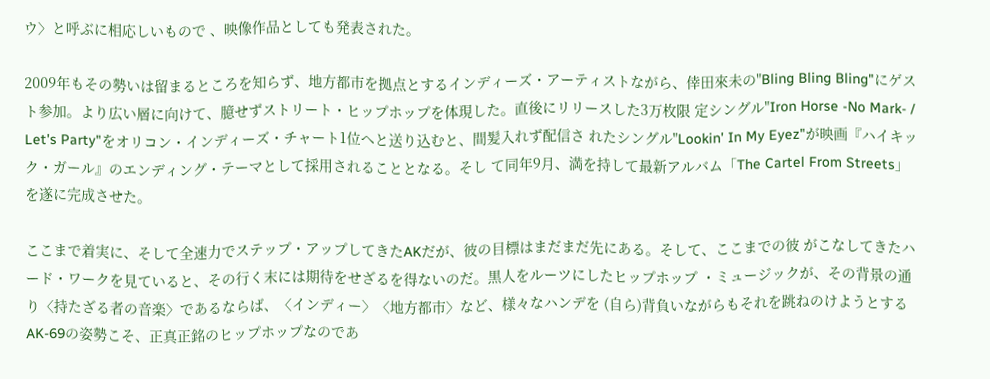ウ〉と呼ぶに相応しいもので 、映像作品としても発表された。

2009年もその勢いは留まるところを知らず、地方都市を拠点とするインディーズ・アーティストながら、倖田來未の"Bling Bling Bling"にゲスト参加。より広い層に向けて、臆せずストリート・ヒップホップを体現した。直後にリリースした3万枚限 定シングル"Iron Horse -No Mark- / Let's Party"をオリコン・インディーズ・チャート1位へと送り込むと、間髪入れず配信さ れたシングル"Lookin' In My Eyez"が映画『ハイキック・ガール』のエンディング・テーマとして採用されることとなる。そし て同年9月、満を持して最新アルバム「The Cartel From Streets」を遂に完成させた。

ここまで着実に、そして全速力でステップ・アップしてきたAKだが、彼の目標はまだまだ先にある。そして、ここまでの彼 がこなしてきたハード・ワークを見ていると、その行く末には期待をせざるを得ないのだ。黒人をルーツにしたヒップホップ ・ミュージックが、その背景の通り〈持たざる者の音楽〉であるならば、〈インディー〉〈地方都市〉など、様々なハンデを (自ら)背負いながらもそれを跳ねのけようとするAK-69の姿勢こそ、正真正銘のヒップホップなのであ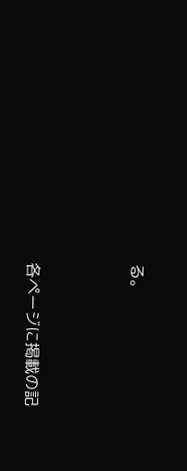る。



各ページに掲載の記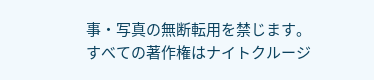事・写真の無断転用を禁じます。すべての著作権はナイトクルージ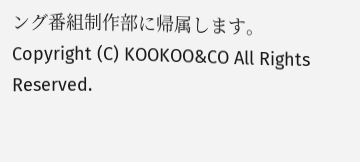ング番組制作部に帰属します。
Copyright (C) KOOKOO&CO All Rights Reserved.